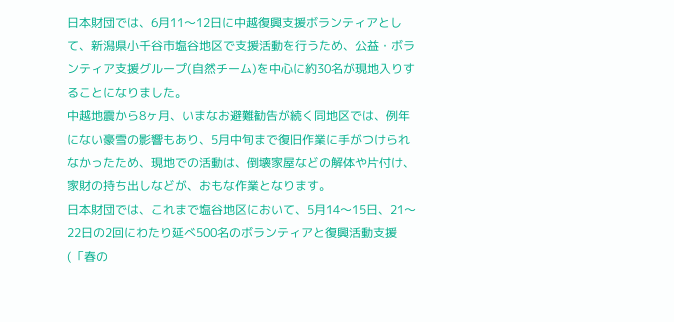日本財団では、6月11〜12日に中越復興支援ボランティアとして、新潟県小千谷市塩谷地区で支援活動を行うため、公益・ボランティア支援グループ(自然チーム)を中心に約30名が現地入りすることになりました。
中越地震から8ヶ月、いまなお避難勧告が続く同地区では、例年にない豪雪の影響もあり、5月中旬まで復旧作業に手がつけられなかったため、現地での活動は、倒壊家屋などの解体や片付け、家財の持ち出しなどが、おもな作業となります。
日本財団では、これまで塩谷地区において、5月14〜15日、21〜22日の2回にわたり延べ500名のボランティアと復興活動支援(「春の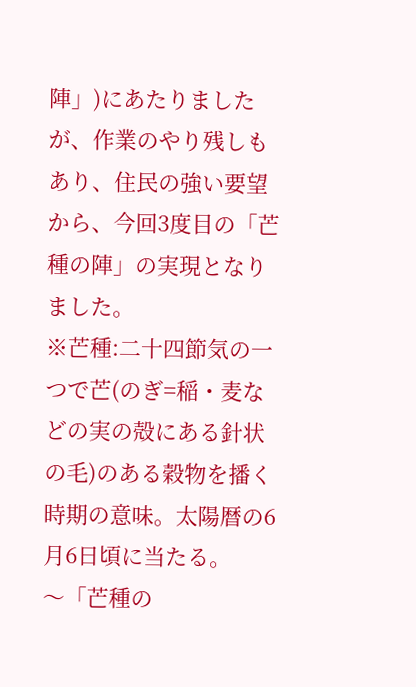陣」)にあたりましたが、作業のやり残しもあり、住民の強い要望から、今回3度目の「芒種の陣」の実現となりました。
※芒種:二十四節気の一つで芒(のぎ=稲・麦などの実の殻にある針状の毛)のある穀物を播く時期の意味。太陽暦の6月6日頃に当たる。
〜「芒種の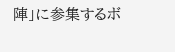陣」に参集するボ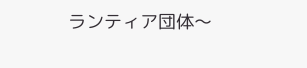ランティア団体〜